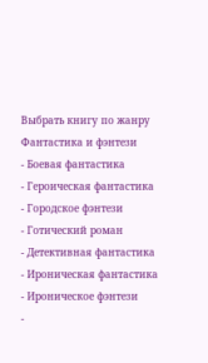Выбрать книгу по жанру
Фантастика и фэнтези
- Боевая фантастика
- Героическая фантастика
- Городское фэнтези
- Готический роман
- Детективная фантастика
- Ироническая фантастика
- Ироническое фэнтези
-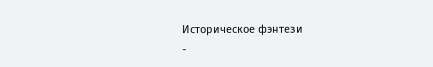Историческое фэнтези
-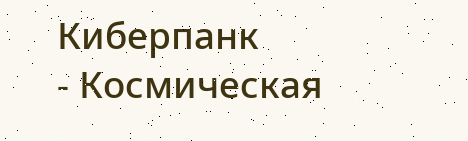Киберпанк
- Космическая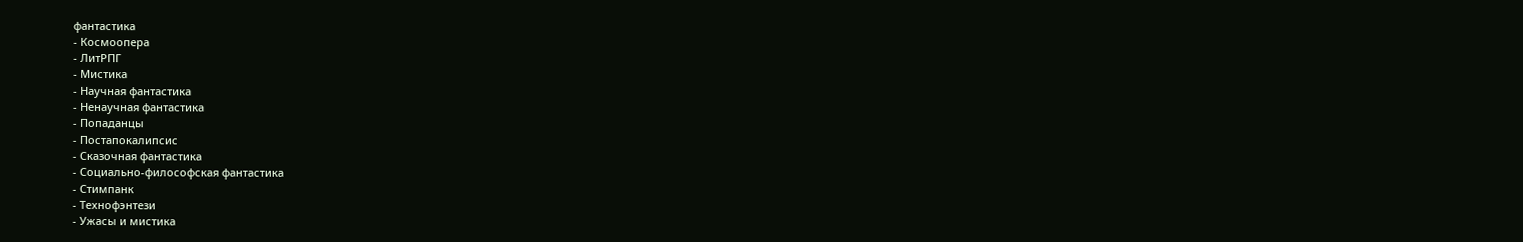фантастика
- Космоопера
- ЛитРПГ
- Мистика
- Научная фантастика
- Ненаучная фантастика
- Попаданцы
- Постапокалипсис
- Сказочная фантастика
- Социально-философская фантастика
- Стимпанк
- Технофэнтези
- Ужасы и мистика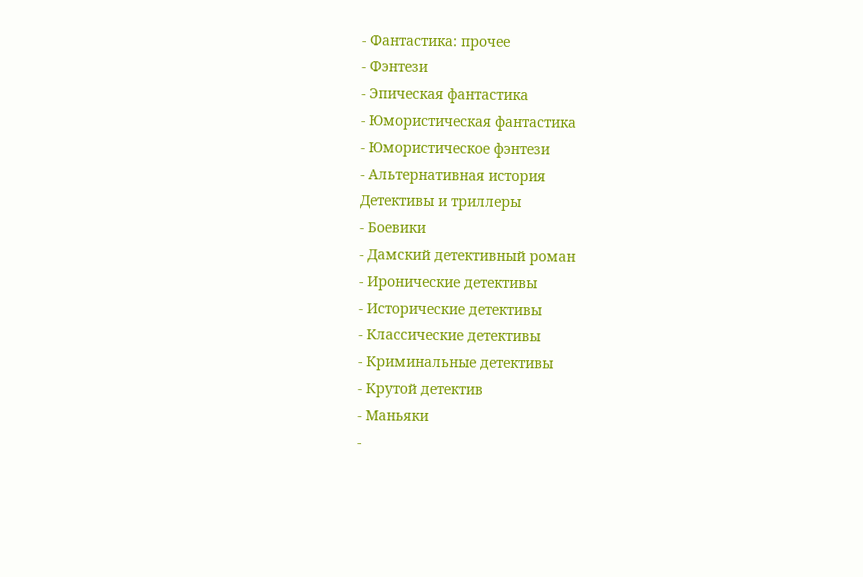- Фантастика: прочее
- Фэнтези
- Эпическая фантастика
- Юмористическая фантастика
- Юмористическое фэнтези
- Альтернативная история
Детективы и триллеры
- Боевики
- Дамский детективный роман
- Иронические детективы
- Исторические детективы
- Классические детективы
- Криминальные детективы
- Крутой детектив
- Маньяки
-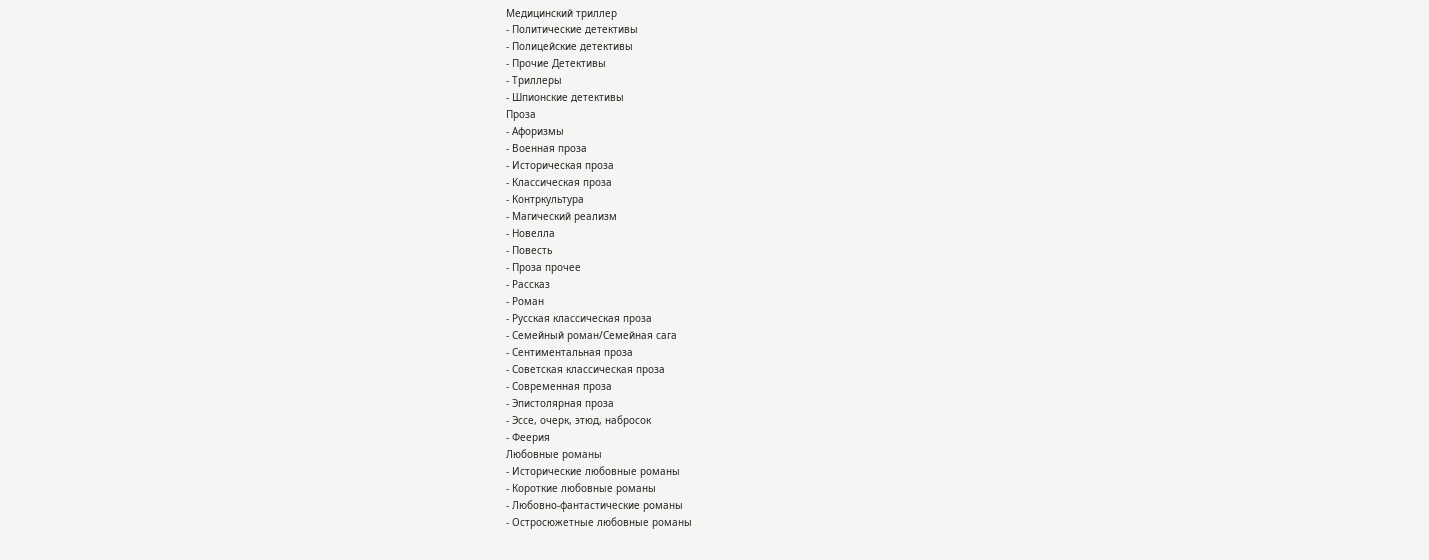Медицинский триллер
- Политические детективы
- Полицейские детективы
- Прочие Детективы
- Триллеры
- Шпионские детективы
Проза
- Афоризмы
- Военная проза
- Историческая проза
- Классическая проза
- Контркультура
- Магический реализм
- Новелла
- Повесть
- Проза прочее
- Рассказ
- Роман
- Русская классическая проза
- Семейный роман/Семейная сага
- Сентиментальная проза
- Советская классическая проза
- Современная проза
- Эпистолярная проза
- Эссе, очерк, этюд, набросок
- Феерия
Любовные романы
- Исторические любовные романы
- Короткие любовные романы
- Любовно-фантастические романы
- Остросюжетные любовные романы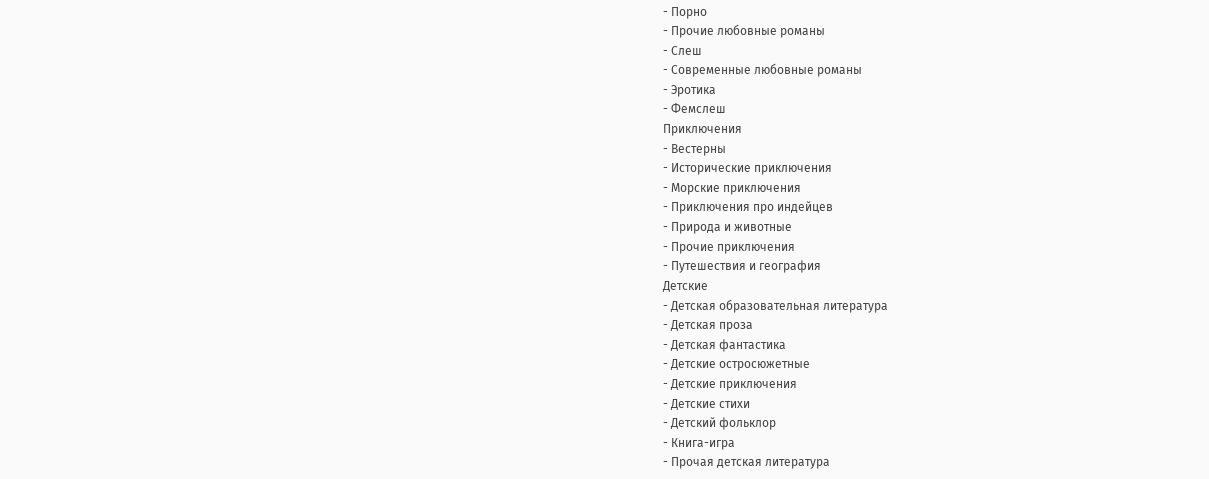- Порно
- Прочие любовные романы
- Слеш
- Современные любовные романы
- Эротика
- Фемслеш
Приключения
- Вестерны
- Исторические приключения
- Морские приключения
- Приключения про индейцев
- Природа и животные
- Прочие приключения
- Путешествия и география
Детские
- Детская образовательная литература
- Детская проза
- Детская фантастика
- Детские остросюжетные
- Детские приключения
- Детские стихи
- Детский фольклор
- Книга-игра
- Прочая детская литература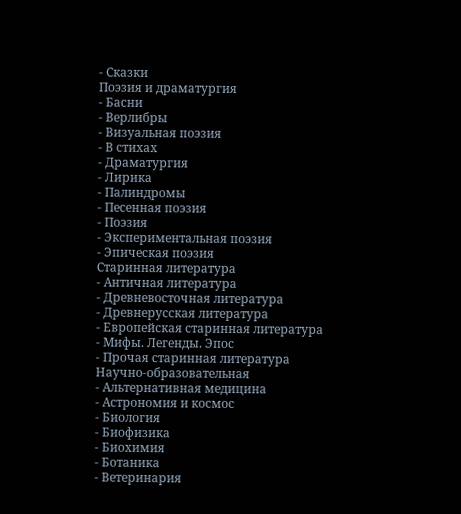- Сказки
Поэзия и драматургия
- Басни
- Верлибры
- Визуальная поэзия
- В стихах
- Драматургия
- Лирика
- Палиндромы
- Песенная поэзия
- Поэзия
- Экспериментальная поэзия
- Эпическая поэзия
Старинная литература
- Античная литература
- Древневосточная литература
- Древнерусская литература
- Европейская старинная литература
- Мифы. Легенды. Эпос
- Прочая старинная литература
Научно-образовательная
- Альтернативная медицина
- Астрономия и космос
- Биология
- Биофизика
- Биохимия
- Ботаника
- Ветеринария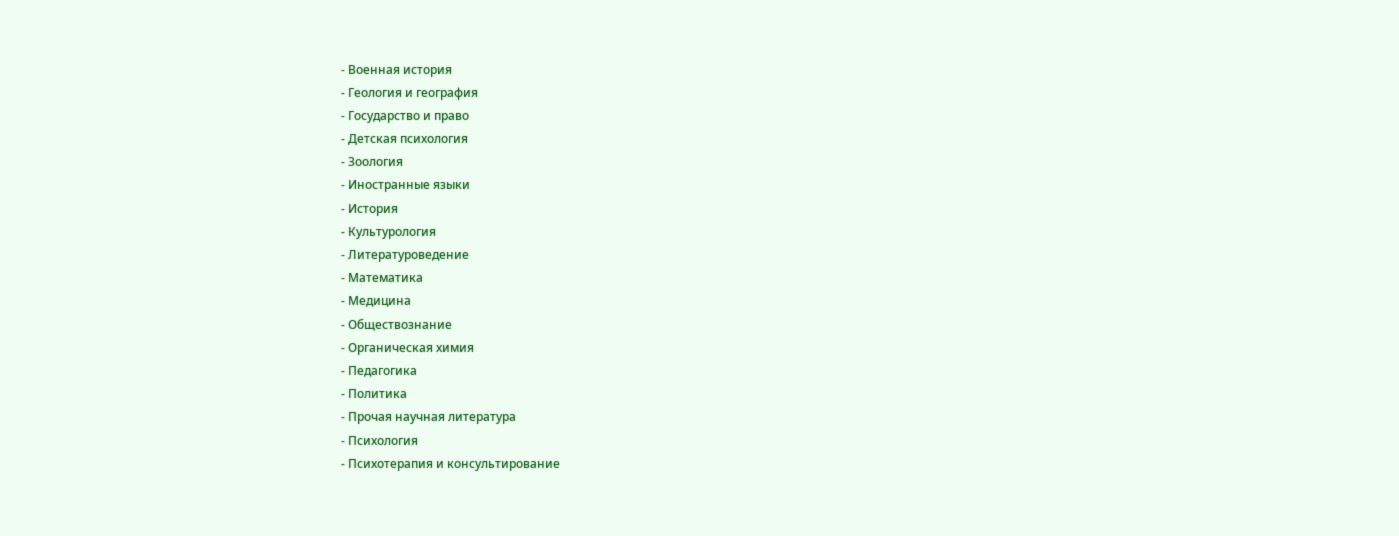- Военная история
- Геология и география
- Государство и право
- Детская психология
- Зоология
- Иностранные языки
- История
- Культурология
- Литературоведение
- Математика
- Медицина
- Обществознание
- Органическая химия
- Педагогика
- Политика
- Прочая научная литература
- Психология
- Психотерапия и консультирование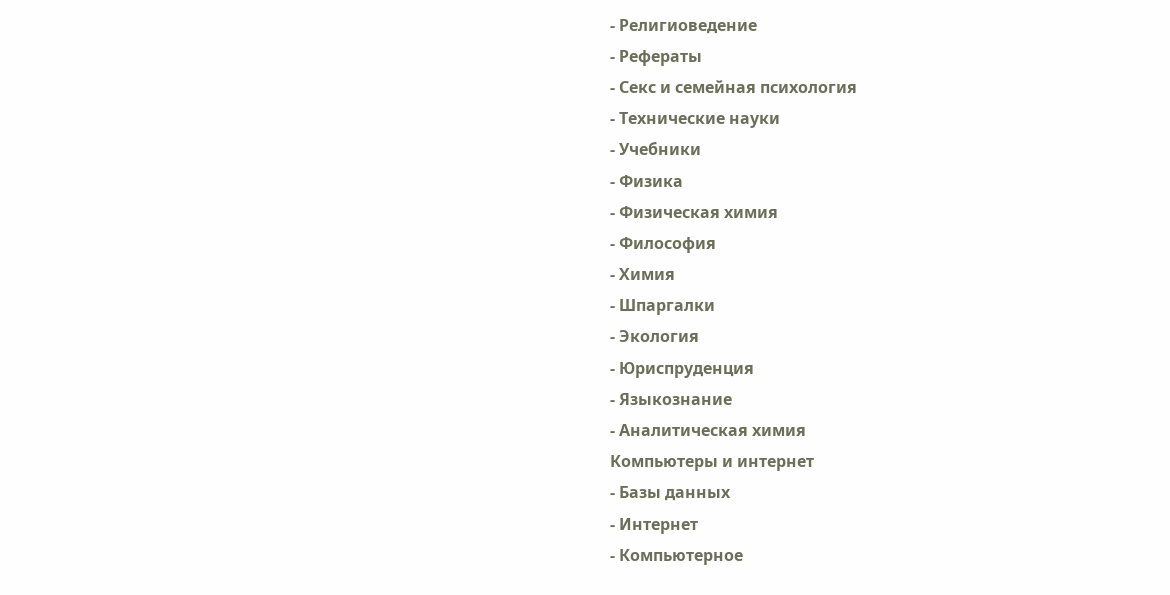- Религиоведение
- Рефераты
- Секс и семейная психология
- Технические науки
- Учебники
- Физика
- Физическая химия
- Философия
- Химия
- Шпаргалки
- Экология
- Юриспруденция
- Языкознание
- Аналитическая химия
Компьютеры и интернет
- Базы данных
- Интернет
- Компьютерное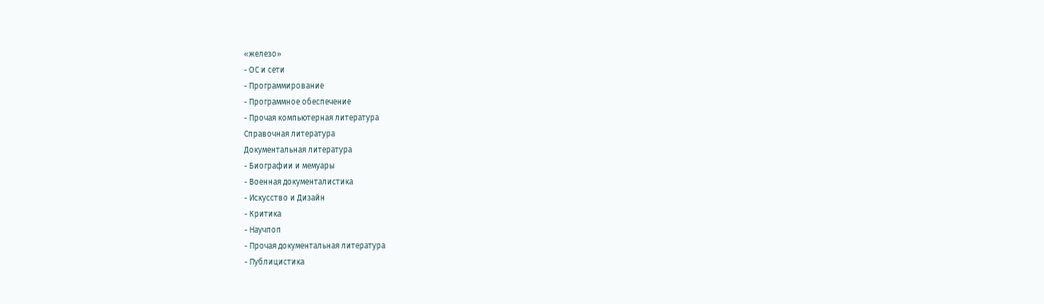«железо»
- ОС и сети
- Программирование
- Программное обеспечение
- Прочая компьютерная литература
Справочная литература
Документальная литература
- Биографии и мемуары
- Военная документалистика
- Искусство и Дизайн
- Критика
- Научпоп
- Прочая документальная литература
- Публицистика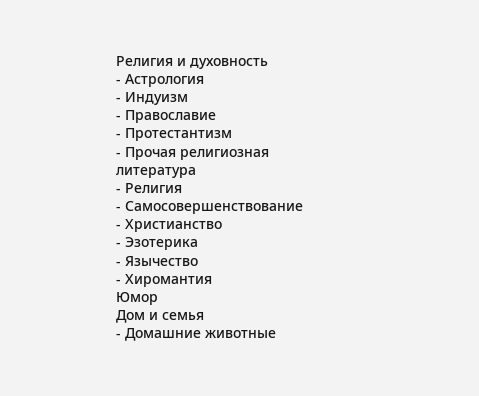Религия и духовность
- Астрология
- Индуизм
- Православие
- Протестантизм
- Прочая религиозная литература
- Религия
- Самосовершенствование
- Христианство
- Эзотерика
- Язычество
- Хиромантия
Юмор
Дом и семья
- Домашние животные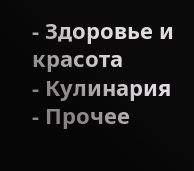- Здоровье и красота
- Кулинария
- Прочее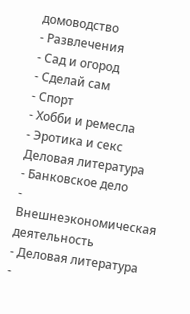домоводство
- Развлечения
- Сад и огород
- Сделай сам
- Спорт
- Хобби и ремесла
- Эротика и секс
Деловая литература
- Банковское дело
- Внешнеэкономическая деятельность
- Деловая литература
-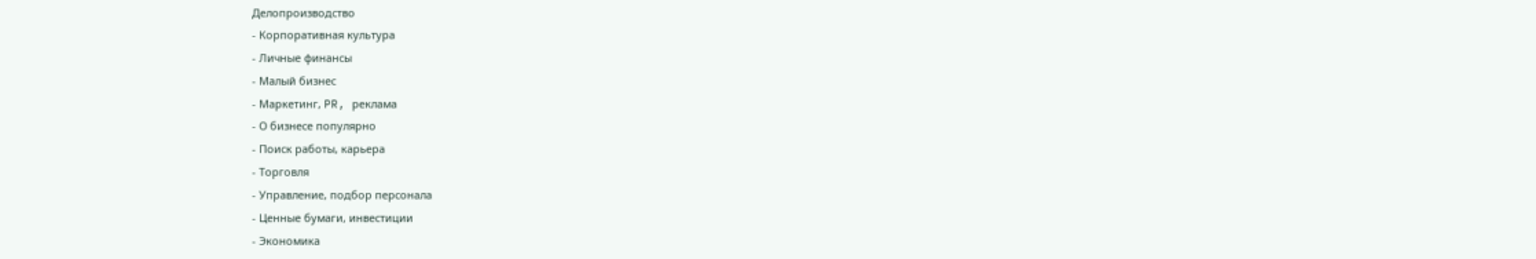Делопроизводство
- Корпоративная культура
- Личные финансы
- Малый бизнес
- Маркетинг, PR, реклама
- О бизнесе популярно
- Поиск работы, карьера
- Торговля
- Управление, подбор персонала
- Ценные бумаги, инвестиции
- Экономика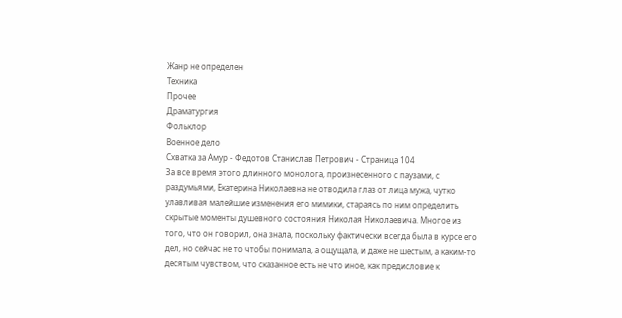Жанр не определен
Техника
Прочее
Драматургия
Фольклор
Военное дело
Схватка за Амур - Федотов Станислав Петрович - Страница 104
За все время этого длинного монолога, произнесенного с паузами, с раздумьями, Екатерина Николаевна не отводила глаз от лица мужа, чутко улавливая малейшие изменения его мимики, стараясь по ним определить скрытые моменты душевного состояния Николая Николаевича. Многое из того, что он говорил, она знала, поскольку фактически всегда была в курсе его дел, но сейчас не то чтобы понимала, а ощущала, и даже не шестым, а каким-то десятым чувством, что сказанное есть не что иное, как предисловие к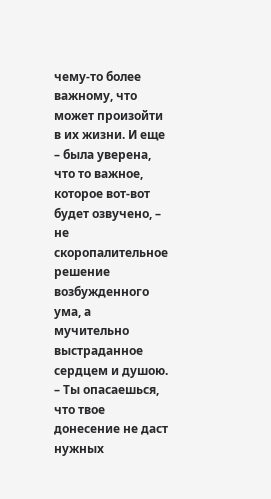чему-то более важному, что может произойти в их жизни. И еще – была уверена, что то важное, которое вот-вот будет озвучено, – не скоропалительное решение возбужденного ума, а мучительно выстраданное сердцем и душою.
– Ты опасаешься, что твое донесение не даст нужных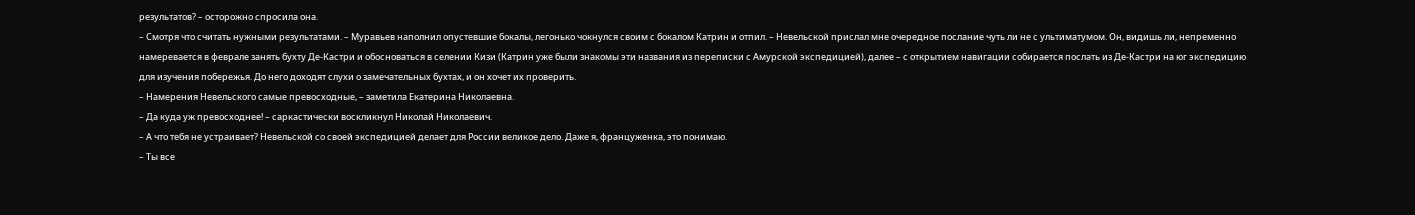результатов? – осторожно спросила она.
– Смотря что считать нужными результатами. – Муравьев наполнил опустевшие бокалы, легонько чокнулся своим с бокалом Катрин и отпил. – Невельской прислал мне очередное послание чуть ли не с ультиматумом. Он, видишь ли, непременно намеревается в феврале занять бухту Де-Кастри и обосноваться в селении Кизи (Катрин уже были знакомы эти названия из переписки с Амурской экспедицией), далее – с открытием навигации собирается послать из Де-Кастри на юг экспедицию для изучения побережья. До него доходят слухи о замечательных бухтах, и он хочет их проверить.
– Намерения Невельского самые превосходные, – заметила Екатерина Николаевна.
– Да куда уж превосходнее! – саркастически воскликнул Николай Николаевич.
– А что тебя не устраивает? Невельской со своей экспедицией делает для России великое дело. Даже я, француженка, это понимаю.
– Ты все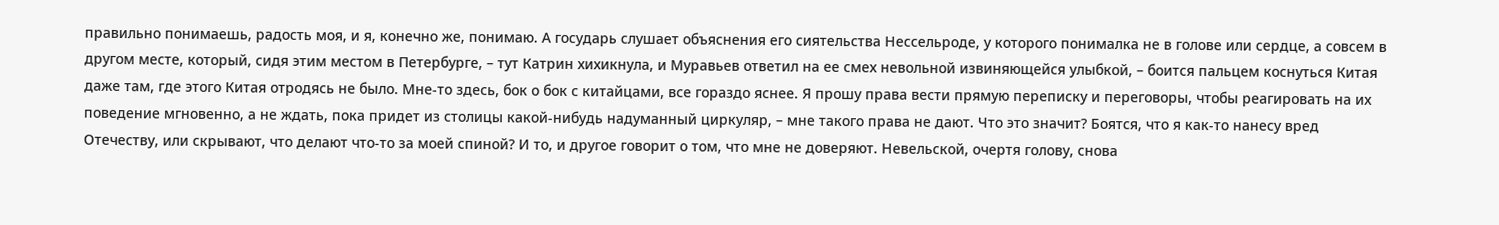правильно понимаешь, радость моя, и я, конечно же, понимаю. А государь слушает объяснения его сиятельства Нессельроде, у которого понималка не в голове или сердце, а совсем в другом месте, который, сидя этим местом в Петербурге, – тут Катрин хихикнула, и Муравьев ответил на ее смех невольной извиняющейся улыбкой, – боится пальцем коснуться Китая даже там, где этого Китая отродясь не было. Мне-то здесь, бок о бок с китайцами, все гораздо яснее. Я прошу права вести прямую переписку и переговоры, чтобы реагировать на их поведение мгновенно, а не ждать, пока придет из столицы какой-нибудь надуманный циркуляр, – мне такого права не дают. Что это значит? Боятся, что я как-то нанесу вред Отечеству, или скрывают, что делают что-то за моей спиной? И то, и другое говорит о том, что мне не доверяют. Невельской, очертя голову, снова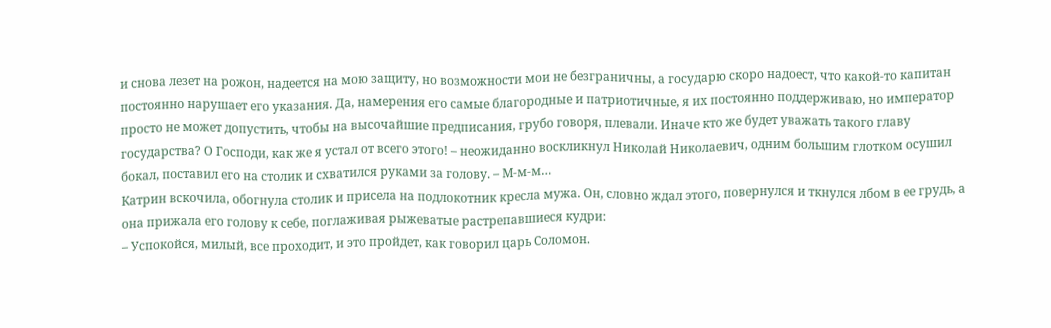и снова лезет на рожон, надеется на мою защиту, но возможности мои не безграничны, а государю скоро надоест, что какой-то капитан постоянно нарушает его указания. Да, намерения его самые благородные и патриотичные, я их постоянно поддерживаю, но император просто не может допустить, чтобы на высочайшие предписания, грубо говоря, плевали. Иначе кто же будет уважать такого главу государства? О Господи, как же я устал от всего этого! – неожиданно воскликнул Николай Николаевич, одним большим глотком осушил бокал, поставил его на столик и схватился руками за голову. – М-м-м…
Катрин вскочила, обогнула столик и присела на подлокотник кресла мужа. Он, словно ждал этого, повернулся и ткнулся лбом в ее грудь, а она прижала его голову к себе, поглаживая рыжеватые растрепавшиеся кудри:
– Успокойся, милый, все проходит, и это пройдет, как говорил царь Соломон.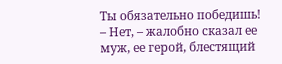Ты обязательно победишь!
– Нет, – жалобно сказал ее муж, ее герой, блестящий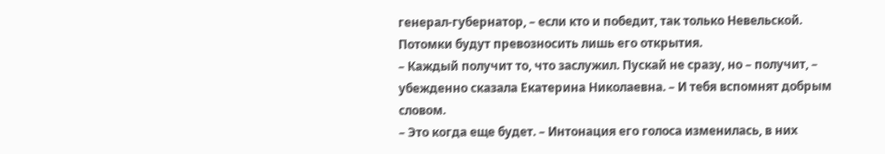генерал-губернатор, – если кто и победит, так только Невельской. Потомки будут превозносить лишь его открытия.
– Каждый получит то, что заслужил. Пускай не сразу, но – получит, – убежденно сказала Екатерина Николаевна. – И тебя вспомнят добрым словом.
– Это когда еще будет. – Интонация его голоса изменилась, в них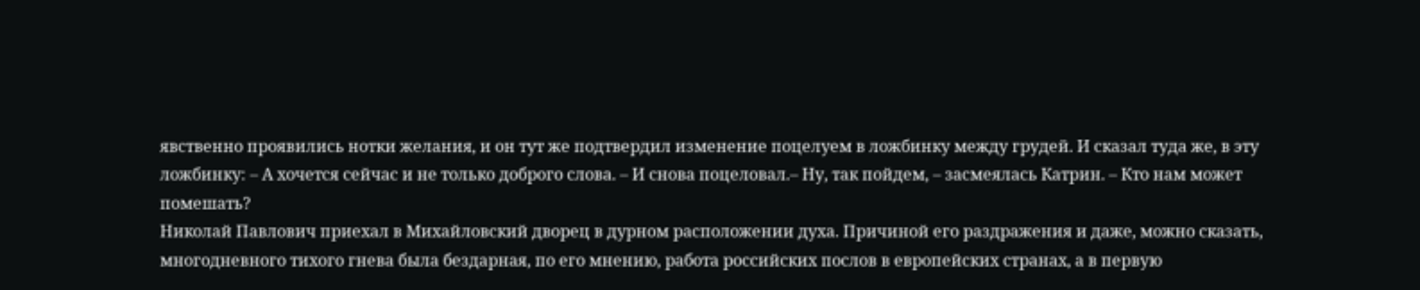явственно проявились нотки желания, и он тут же подтвердил изменение поцелуем в ложбинку между грудей. И сказал туда же, в эту ложбинку: – А хочется сейчас и не только доброго слова. – И снова поцеловал.– Ну, так пойдем, – засмеялась Катрин. – Кто нам может помешать?
Николай Павлович приехал в Михайловский дворец в дурном расположении духа. Причиной его раздражения и даже, можно сказать, многодневного тихого гнева была бездарная, по его мнению, работа российских послов в европейских странах, а в первую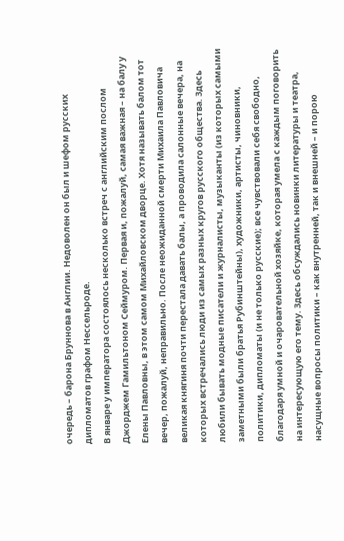очередь – барона Бруннова в Англии. Недоволен он был и шефом русских дипломатов графом Нессельроде.
В январе у императора состоялось несколько встреч с английским послом Джорджем Гамильтоном Сеймуром. Первая и, пожалуй, самая важная – на балу у Елены Павловны, в этом самом Михайловском дворце. Хотя называть балом тот вечер, пожалуй, неправильно. После неожиданной смерти Михаила Павловича великая княгиня почти перестала давать балы, а проводила салонные вечера, на которых встречались люди из самых разных кругов русского общества. Здесь любили бывать модные писатели и журналисты, музыканты (из которых самыми заметными были братья Рубинштейны), художники, артисты, чиновники, политики, дипломаты (и не только русские); все чувствовали себя свободно, благодаря умной и очаровательной хозяйке, которая умела с каждым поговорить на интересующую его тему. Здесь обсуждались новинки литературы и театра, насущные вопросы политики – как внутренней, так и внешней – и порою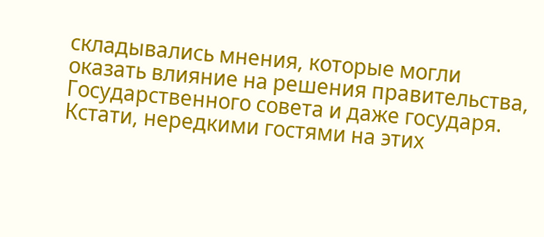складывались мнения, которые могли оказать влияние на решения правительства, Государственного совета и даже государя.
Кстати, нередкими гостями на этих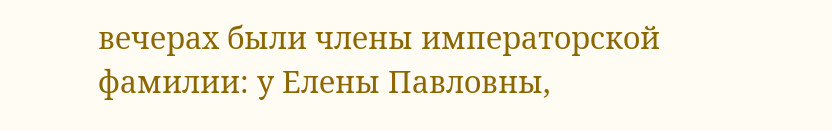вечерах были члены императорской фамилии: у Елены Павловны,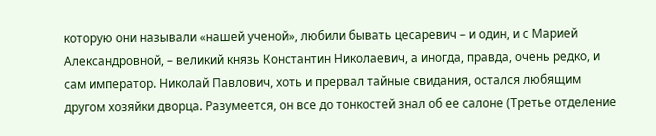которую они называли «нашей ученой», любили бывать цесаревич – и один, и с Марией Александровной, – великий князь Константин Николаевич, а иногда, правда, очень редко, и сам император. Николай Павлович, хоть и прервал тайные свидания, остался любящим другом хозяйки дворца. Разумеется, он все до тонкостей знал об ее салоне (Третье отделение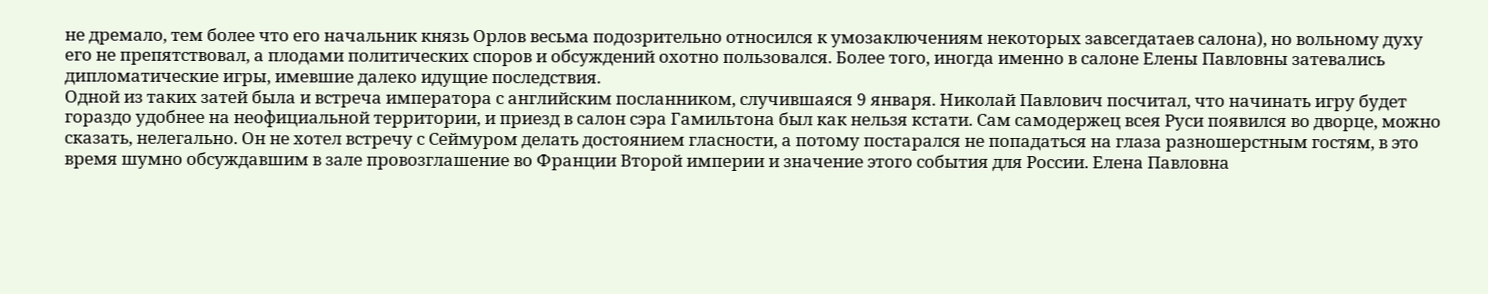не дремало, тем более что его начальник князь Орлов весьма подозрительно относился к умозаключениям некоторых завсегдатаев салона), но вольному духу его не препятствовал, а плодами политических споров и обсуждений охотно пользовался. Более того, иногда именно в салоне Елены Павловны затевались дипломатические игры, имевшие далеко идущие последствия.
Одной из таких затей была и встреча императора с английским посланником, случившаяся 9 января. Николай Павлович посчитал, что начинать игру будет гораздо удобнее на неофициальной территории, и приезд в салон сэра Гамильтона был как нельзя кстати. Сам самодержец всея Руси появился во дворце, можно сказать, нелегально. Он не хотел встречу с Сеймуром делать достоянием гласности, а потому постарался не попадаться на глаза разношерстным гостям, в это время шумно обсуждавшим в зале провозглашение во Франции Второй империи и значение этого события для России. Елена Павловна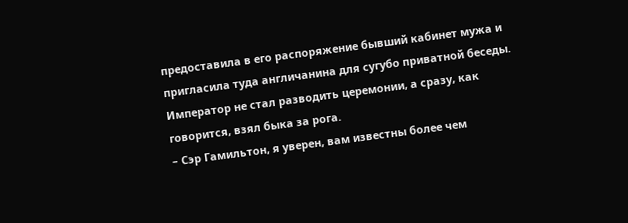предоставила в его распоряжение бывший кабинет мужа и пригласила туда англичанина для сугубо приватной беседы.
Император не стал разводить церемонии, а сразу, как говорится, взял быка за рога.
– Сэр Гамильтон, я уверен, вам известны более чем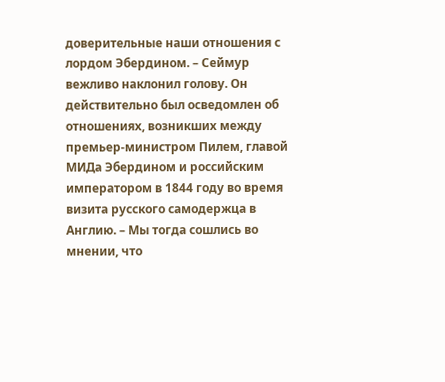доверительные наши отношения с лордом Эбердином. – Сеймур вежливо наклонил голову. Он действительно был осведомлен об отношениях, возникших между премьер-министром Пилем, главой МИДа Эбердином и российским императором в 1844 году во время визита русского самодержца в Англию. – Мы тогда сошлись во мнении, что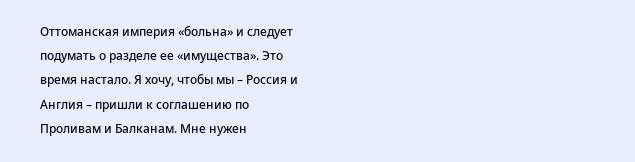Оттоманская империя «больна» и следует подумать о разделе ее «имущества». Это время настало. Я хочу, чтобы мы – Россия и Англия – пришли к соглашению по Проливам и Балканам. Мне нужен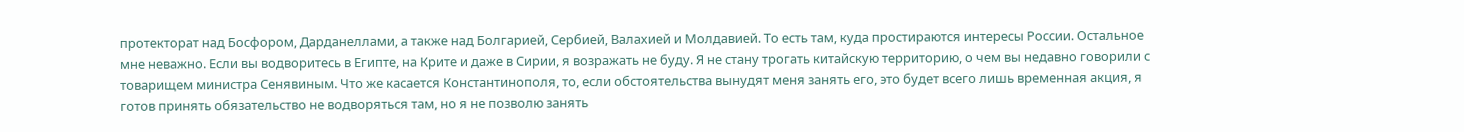протекторат над Босфором, Дарданеллами, а также над Болгарией, Сербией, Валахией и Молдавией. То есть там, куда простираются интересы России. Остальное мне неважно. Если вы водворитесь в Египте, на Крите и даже в Сирии, я возражать не буду. Я не стану трогать китайскую территорию, о чем вы недавно говорили с товарищем министра Сенявиным. Что же касается Константинополя, то, если обстоятельства вынудят меня занять его, это будет всего лишь временная акция, я готов принять обязательство не водворяться там, но я не позволю занять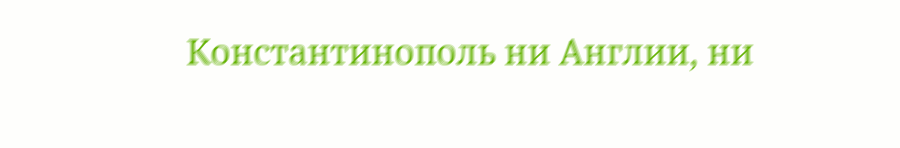Константинополь ни Англии, ни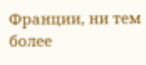Франции, ни тем более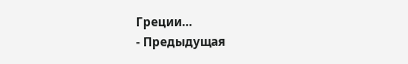Греции…
- Предыдущая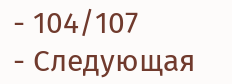- 104/107
- Следующая